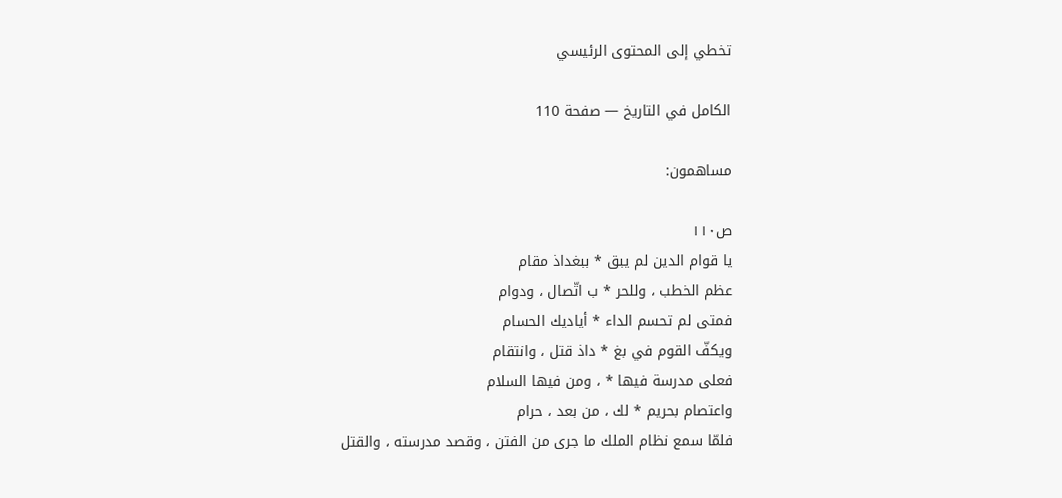تخطي إلى المحتوى الرئيسي

الكامل في التاريخ — صفحة 110

مساهمون:

ص١١٠
يا قوام الدين لم يبق * ببغداذ مقام
عظم الخطب ، وللحر * ب اتّصال ، ودوام
فمتى لم تحسم الداء * أياديك الحسام
ويكفّ القوم في بغ * داذ قتل ، وانتقام
فعلى مدرسة فيها * ، ومن فيها السلام
واعتصام بحريم * لك ، من بعد ، حرام
فلمّا سمع نظام الملك ما جرى من الفتن ، وقصد مدرسته ، والقتل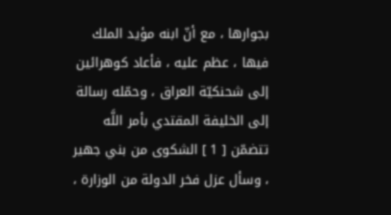بجوارها ، مع أنّ ابنه مؤيد الملك فيها ، عظم عليه ، فأعاد كوهرائين إلى شحنكيّة العراق ، وحمّله رسالة إلى الخليفة المقتدي بأمر اللَّه تتضمّن [ 1 ] الشكوى من بني جهير ، وسأل عزل فخر الدولة من الوزارة ،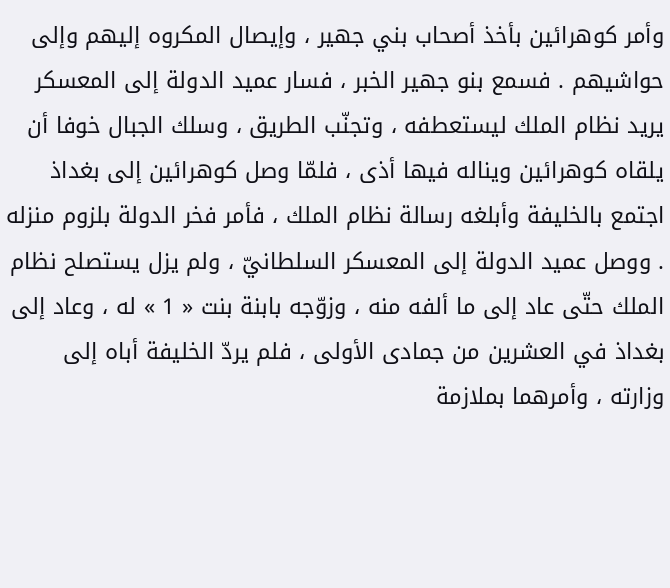وأمر كوهرائين بأخذ أصحاب بني جهير ، وإيصال المكروه إليهم وإلى حواشيهم . فسمع بنو جهير الخبر ، فسار عميد الدولة إلى المعسكر يريد نظام الملك ليستعطفه ، وتجنّب الطريق ، وسلك الجبال خوفا أن يلقاه كوهرائين ويناله فيها أذى ، فلمّا وصل كوهرائين إلى بغداذ اجتمع بالخليفة وأبلغه رسالة نظام الملك ، فأمر فخر الدولة بلزوم منزله . ووصل عميد الدولة إلى المعسكر السلطانيّ ، ولم يزل يستصلح نظام الملك حتّى عاد إلى ما ألفه منه ، وزوّجه بابنة بنت « 1 » له ، وعاد إلى بغداذ في العشرين من جمادى الأولى ، فلم يردّ الخليفة أباه إلى وزارته ، وأمرهما بملازمة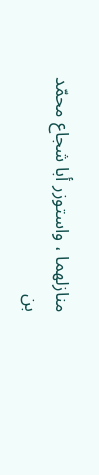منازلهما ، واستوزر أبا شجاع محمّد بن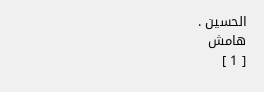الحسين .
هامش
[ 1 ]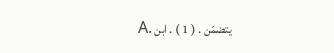يتضمّن . ( 1 ) . ابن .A